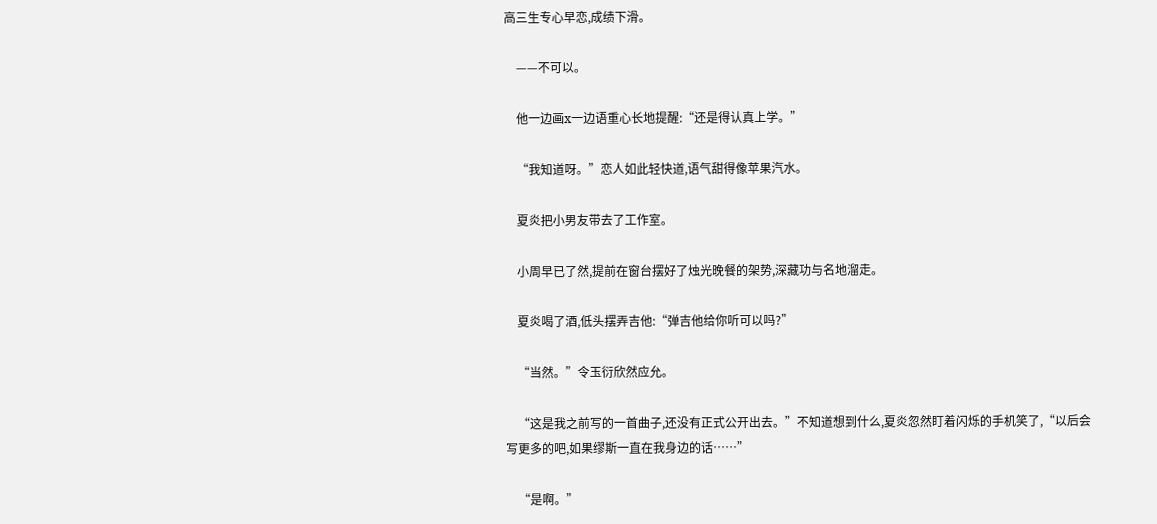高三生专心早恋,成绩下滑。

    ——不可以。

    他一边画x一边语重心长地提醒:“还是得认真上学。”

    “我知道呀。”恋人如此轻快道,语气甜得像苹果汽水。

    夏炎把小男友带去了工作室。

    小周早已了然,提前在窗台摆好了烛光晚餐的架势,深藏功与名地溜走。

    夏炎喝了酒,低头摆弄吉他:“弹吉他给你听可以吗?”

    “当然。”令玉衍欣然应允。

    “这是我之前写的一首曲子,还没有正式公开出去。”不知道想到什么,夏炎忽然盯着闪烁的手机笑了,“以后会写更多的吧,如果缪斯一直在我身边的话……”

    “是啊。”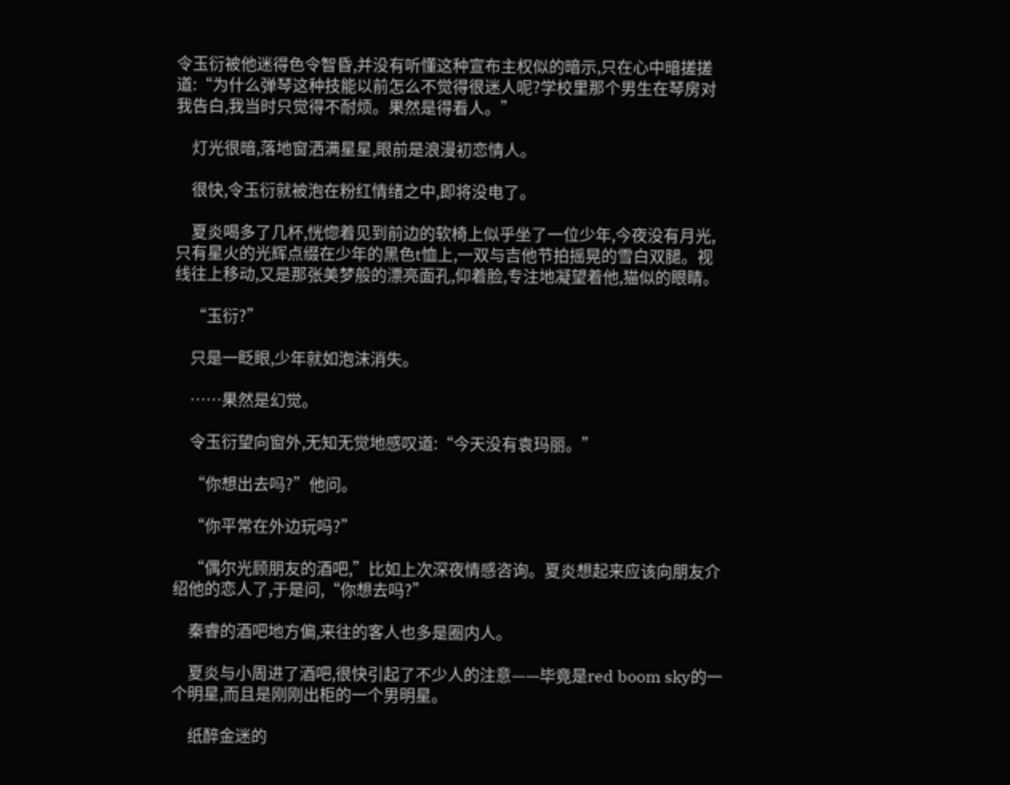令玉衍被他迷得色令智昏,并没有听懂这种宣布主权似的暗示,只在心中暗搓搓道:“为什么弹琴这种技能以前怎么不觉得很迷人呢?学校里那个男生在琴房对我告白,我当时只觉得不耐烦。果然是得看人。”

    灯光很暗,落地窗洒满星星,眼前是浪漫初恋情人。

    很快,令玉衍就被泡在粉红情绪之中,即将没电了。

    夏炎喝多了几杯,恍惚着见到前边的软椅上似乎坐了一位少年,今夜没有月光,只有星火的光辉点缀在少年的黑色t恤上,一双与吉他节拍摇晃的雪白双腿。视线往上移动,又是那张美梦般的漂亮面孔,仰着脸,专注地凝望着他,猫似的眼睛。

    “玉衍?”

    只是一眨眼,少年就如泡沫消失。

    ……果然是幻觉。

    令玉衍望向窗外,无知无觉地感叹道:“今天没有袁玛丽。”

    “你想出去吗?”他问。

    “你平常在外边玩吗?”

    “偶尔光顾朋友的酒吧,”比如上次深夜情感咨询。夏炎想起来应该向朋友介绍他的恋人了,于是问,“你想去吗?”

    秦睿的酒吧地方偏,来往的客人也多是圈内人。

    夏炎与小周进了酒吧,很快引起了不少人的注意——毕竟是red boom sky的一个明星,而且是刚刚出柜的一个男明星。

    纸醉金迷的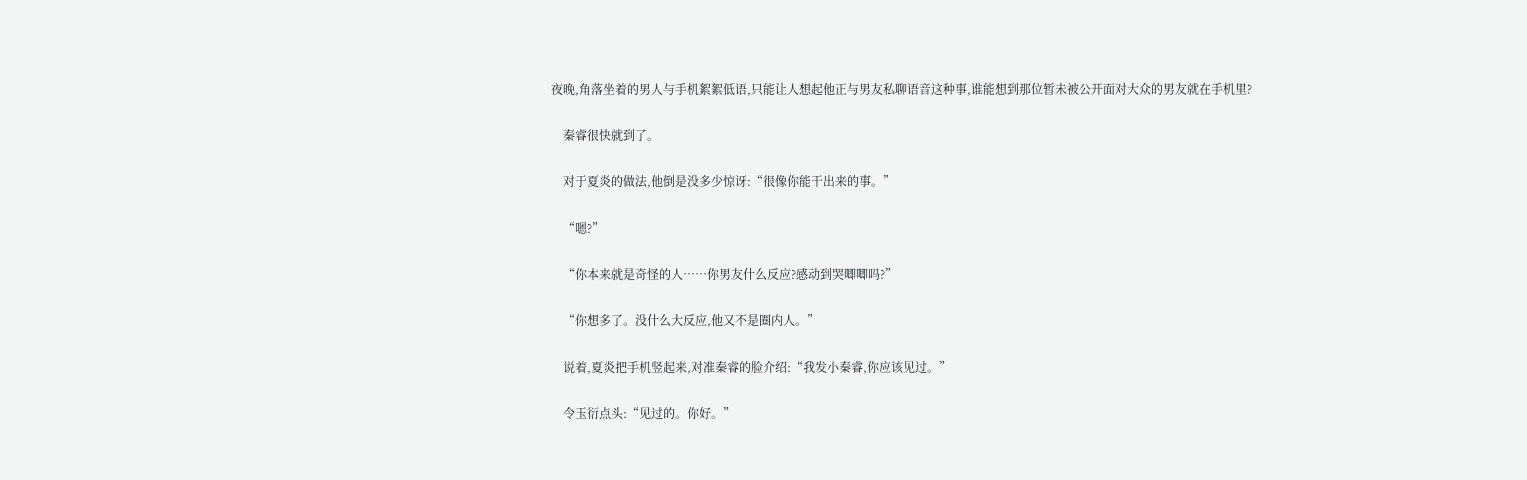夜晚,角落坐着的男人与手机絮絮低语,只能让人想起他正与男友私聊语音这种事,谁能想到那位暂未被公开面对大众的男友就在手机里?

    秦睿很快就到了。

    对于夏炎的做法,他倒是没多少惊讶:“很像你能干出来的事。”

    “嗯?”

    “你本来就是奇怪的人……你男友什么反应?感动到哭唧唧吗?”

    “你想多了。没什么大反应,他又不是圈内人。”

    说着,夏炎把手机竖起来,对准秦睿的脸介绍:“我发小秦睿,你应该见过。”

    令玉衍点头:“见过的。你好。”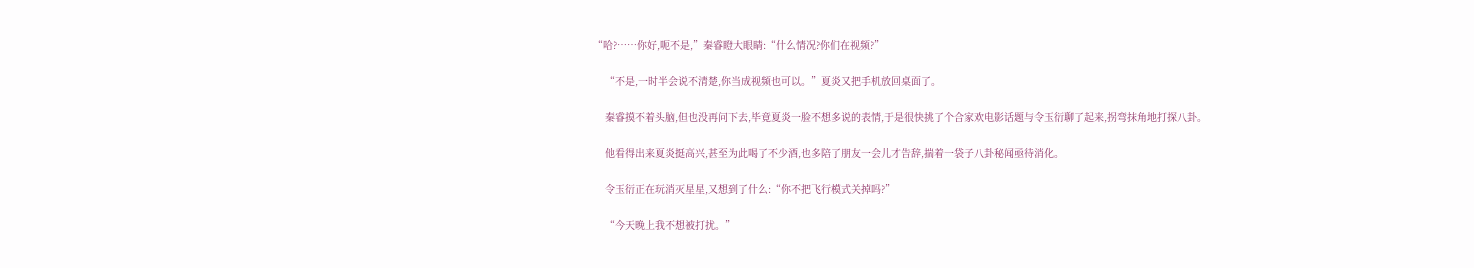“哈?……你好,呃不是,”秦睿瞪大眼睛:“什么情况?你们在视频?”

    “不是,一时半会说不清楚,你当成视频也可以。”夏炎又把手机放回桌面了。

    秦睿摸不着头脑,但也没再问下去,毕竟夏炎一脸不想多说的表情,于是很快挑了个合家欢电影话题与令玉衍聊了起来,拐弯抹角地打探八卦。

    他看得出来夏炎挺高兴,甚至为此喝了不少酒,也多陪了朋友一会儿才告辞,揣着一袋子八卦秘闻亟待消化。

    令玉衍正在玩消灭星星,又想到了什么:“你不把飞行模式关掉吗?”

    “今天晚上我不想被打扰。”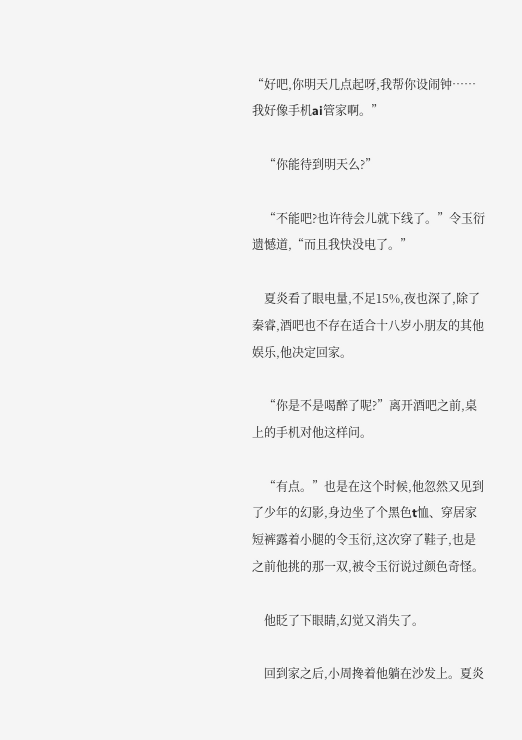“好吧,你明天几点起呀,我帮你设闹钟……我好像手机ai管家啊。”

    “你能待到明天么?”

    “不能吧?也许待会儿就下线了。”令玉衍遗憾道,“而且我快没电了。”

    夏炎看了眼电量,不足15%,夜也深了,除了秦睿,酒吧也不存在适合十八岁小朋友的其他娱乐,他决定回家。

    “你是不是喝醉了呢?”离开酒吧之前,桌上的手机对他这样问。

    “有点。”也是在这个时候,他忽然又见到了少年的幻影,身边坐了个黑色t恤、穿居家短裤露着小腿的令玉衍,这次穿了鞋子,也是之前他挑的那一双,被令玉衍说过颜色奇怪。

    他眨了下眼睛,幻觉又消失了。

    回到家之后,小周搀着他躺在沙发上。夏炎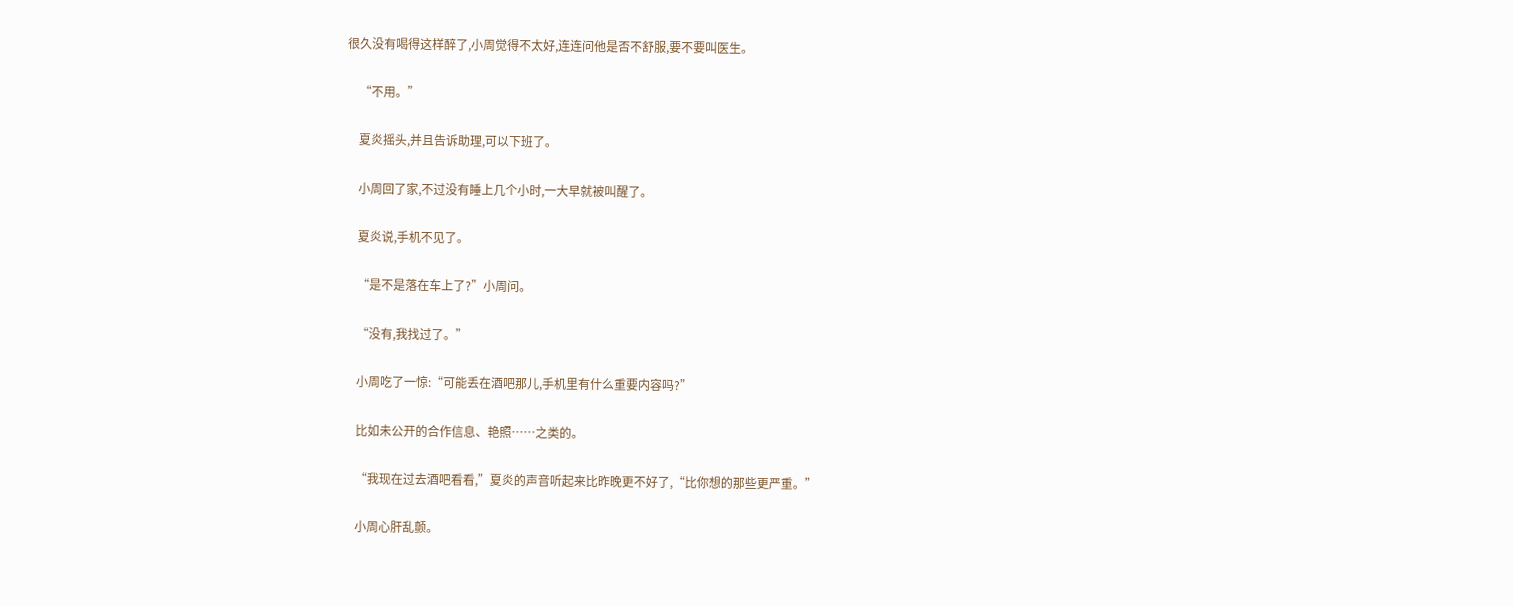很久没有喝得这样醉了,小周觉得不太好,连连问他是否不舒服,要不要叫医生。

    “不用。”

    夏炎摇头,并且告诉助理,可以下班了。

    小周回了家,不过没有睡上几个小时,一大早就被叫醒了。

    夏炎说,手机不见了。

    “是不是落在车上了?”小周问。

    “没有,我找过了。”

    小周吃了一惊:“可能丢在酒吧那儿,手机里有什么重要内容吗?”

    比如未公开的合作信息、艳照……之类的。

    “我现在过去酒吧看看,”夏炎的声音听起来比昨晚更不好了,“比你想的那些更严重。”

    小周心肝乱颤。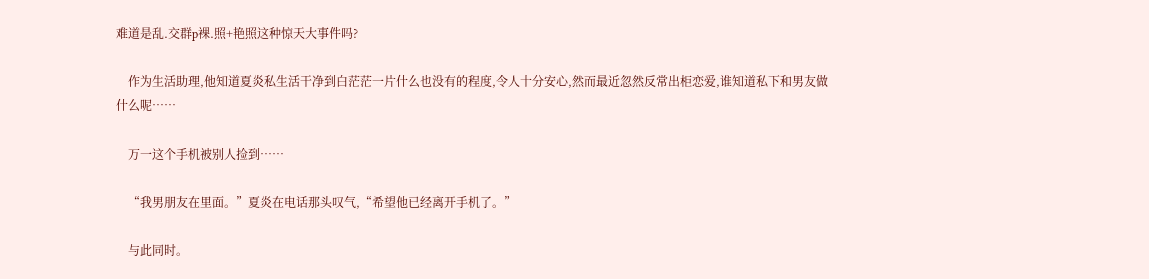难道是乱.交群p裸.照+艳照这种惊天大事件吗?

    作为生活助理,他知道夏炎私生活干净到白茫茫一片什么也没有的程度,令人十分安心,然而最近忽然反常出柜恋爱,谁知道私下和男友做什么呢……

    万一这个手机被别人捡到……

    “我男朋友在里面。”夏炎在电话那头叹气,“希望他已经离开手机了。”

    与此同时。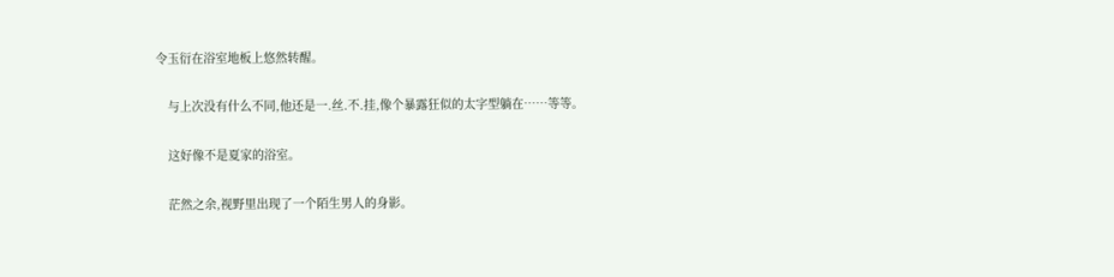令玉衍在浴室地板上悠然转醒。

    与上次没有什么不同,他还是一.丝.不.挂,像个暴露狂似的太字型躺在……等等。

    这好像不是夏家的浴室。

    茫然之余,视野里出现了一个陌生男人的身影。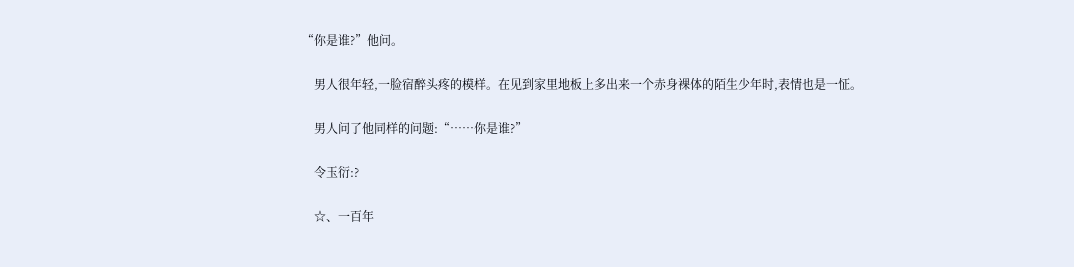“你是谁?”他问。

    男人很年轻,一脸宿醉头疼的模样。在见到家里地板上多出来一个赤身裸体的陌生少年时,表情也是一怔。

    男人问了他同样的问题:“……你是谁?”

    令玉衍:?

    ☆、一百年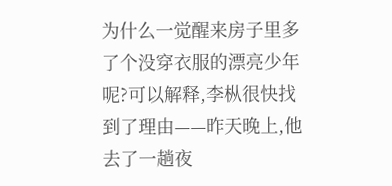为什么一觉醒来房子里多了个没穿衣服的漂亮少年呢?可以解释,李枞很快找到了理由——昨天晚上,他去了一趟夜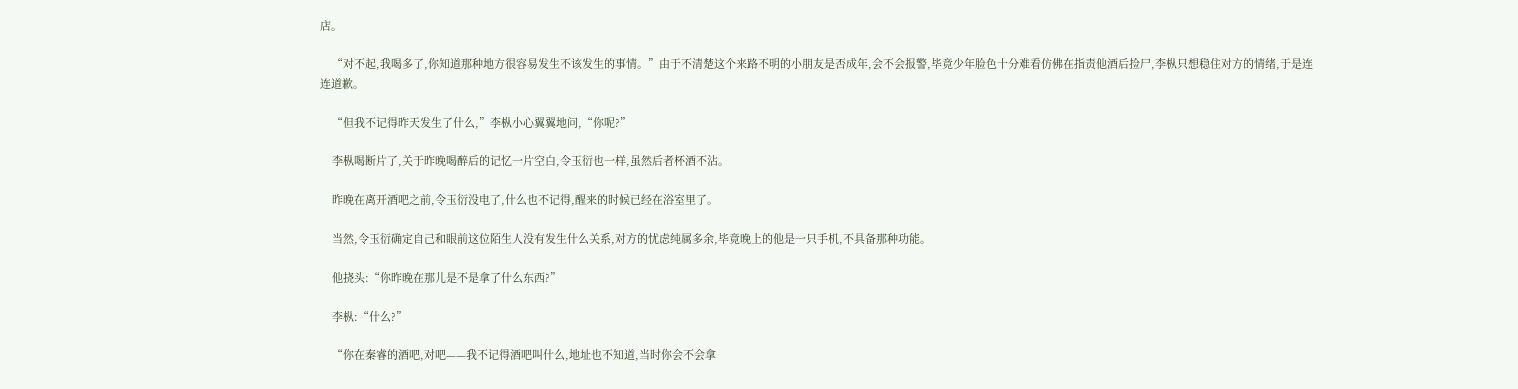店。

    “对不起,我喝多了,你知道那种地方很容易发生不该发生的事情。”由于不清楚这个来路不明的小朋友是否成年,会不会报警,毕竟少年脸色十分难看仿佛在指责他酒后捡尸,李枞只想稳住对方的情绪,于是连连道歉。

    “但我不记得昨天发生了什么,”李枞小心翼翼地问,“你呢?”

    李枞喝断片了,关于昨晚喝醉后的记忆一片空白,令玉衍也一样,虽然后者杯酒不沾。

    昨晚在离开酒吧之前,令玉衍没电了,什么也不记得,醒来的时候已经在浴室里了。

    当然,令玉衍确定自己和眼前这位陌生人没有发生什么关系,对方的忧虑纯属多余,毕竟晚上的他是一只手机,不具备那种功能。

    他挠头:“你昨晚在那儿是不是拿了什么东西?”

    李枞:“什么?”

    “你在秦睿的酒吧,对吧——我不记得酒吧叫什么,地址也不知道,当时你会不会拿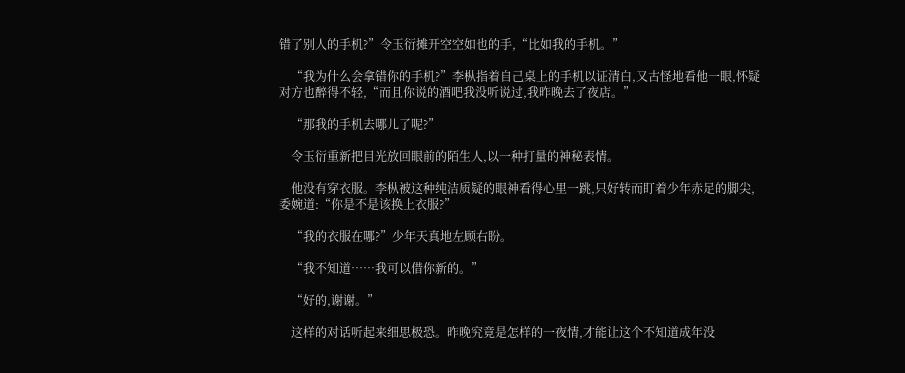错了别人的手机?”令玉衍摊开空空如也的手,“比如我的手机。”

    “我为什么会拿错你的手机?”李枞指着自己桌上的手机以证清白,又古怪地看他一眼,怀疑对方也醉得不轻,“而且你说的酒吧我没听说过,我昨晚去了夜店。”

    “那我的手机去哪儿了呢?”

    令玉衍重新把目光放回眼前的陌生人,以一种打量的神秘表情。

    他没有穿衣服。李枞被这种纯洁质疑的眼神看得心里一跳,只好转而盯着少年赤足的脚尖,委婉道:“你是不是该换上衣服?”

    “我的衣服在哪?”少年天真地左顾右盼。

    “我不知道……我可以借你新的。”

    “好的,谢谢。”

    这样的对话听起来细思极恐。昨晚究竟是怎样的一夜情,才能让这个不知道成年没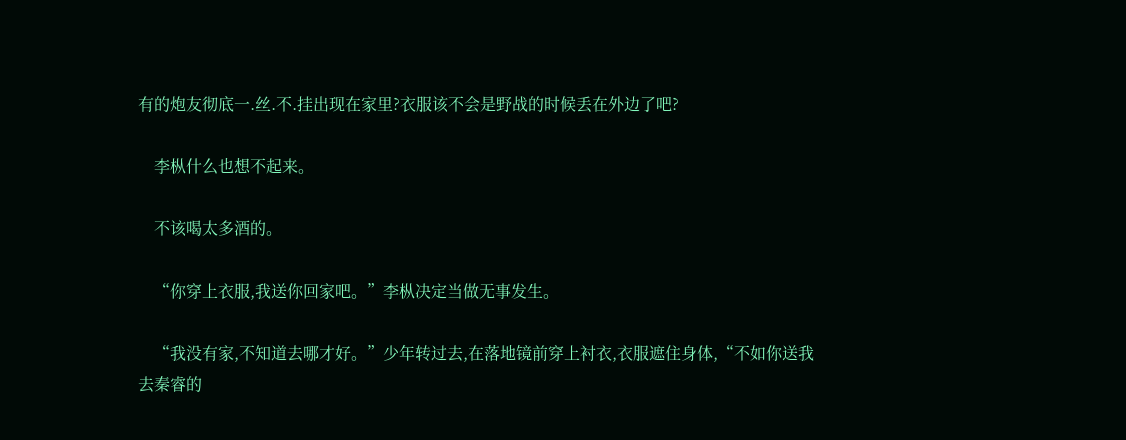有的炮友彻底一.丝.不.挂出现在家里?衣服该不会是野战的时候丢在外边了吧?

    李枞什么也想不起来。

    不该喝太多酒的。

    “你穿上衣服,我送你回家吧。”李枞决定当做无事发生。

    “我没有家,不知道去哪才好。”少年转过去,在落地镜前穿上衬衣,衣服遮住身体,“不如你送我去秦睿的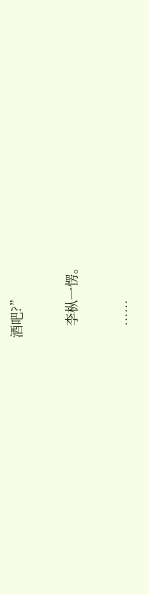酒吧?”

    李枞一愣。

    ……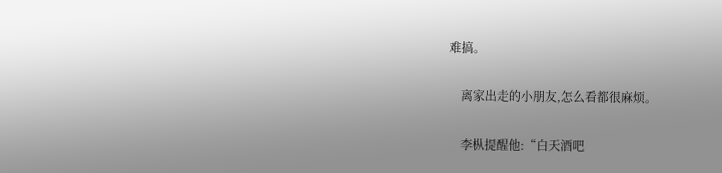难搞。

    离家出走的小朋友,怎么看都很麻烦。

    李枞提醒他:“白天酒吧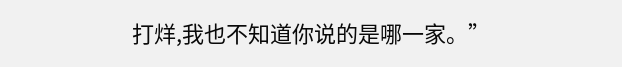打烊,我也不知道你说的是哪一家。”